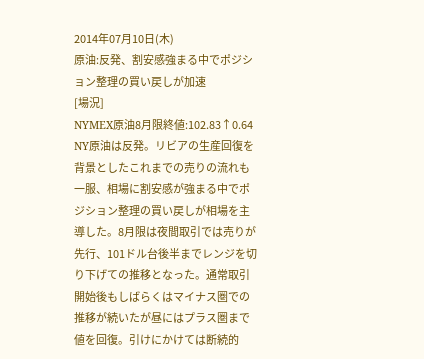2014年07月10日(木)
原油:反発、割安感強まる中でポジション整理の買い戻しが加速
[場況]
NYMEX原油8月限終値:102.83↑0.64
NY原油は反発。リビアの生産回復を背景としたこれまでの売りの流れも一服、相場に割安感が強まる中でポジション整理の買い戻しが相場を主導した。8月限は夜間取引では売りが先行、101ドル台後半までレンジを切り下げての推移となった。通常取引開始後もしばらくはマイナス圏での推移が続いたが昼にはプラス圏まで値を回復。引けにかけては断続的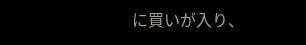に買いが入り、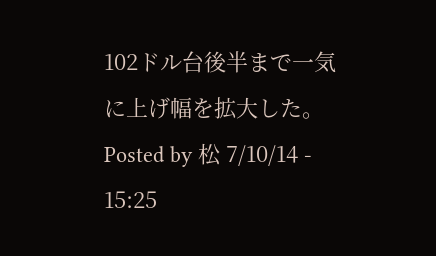102ドル台後半まで一気に上げ幅を拡大した。
Posted by 松 7/10/14 - 15:25